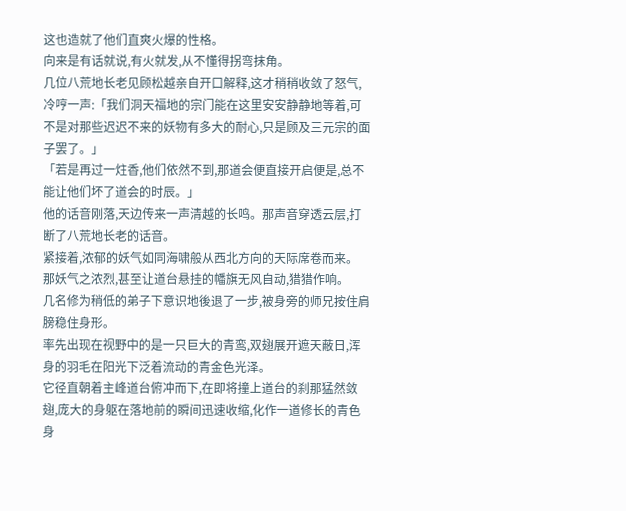这也造就了他们直爽火爆的性格。
向来是有话就说,有火就发,从不懂得拐弯抹角。
几位八荒地长老见顾松越亲自开口解释,这才稍稍收敛了怒气,冷哼一声:「我们洞天福地的宗门能在这里安安静静地等着,可不是对那些迟迟不来的妖物有多大的耐心,只是顾及三元宗的面子罢了。」
「若是再过一炷香,他们依然不到,那道会便直接开启便是,总不能让他们坏了道会的时辰。」
他的话音刚落,天边传来一声清越的长鸣。那声音穿透云层,打断了八荒地长老的话音。
紧接着,浓郁的妖气如同海啸般从西北方向的天际席卷而来。
那妖气之浓烈,甚至让道台悬挂的幡旗无风自动,猎猎作响。
几名修为稍低的弟子下意识地後退了一步,被身旁的师兄按住肩膀稳住身形。
率先出现在视野中的是一只巨大的青鸾,双翅展开遮天蔽日,浑身的羽毛在阳光下泛着流动的青金色光泽。
它径直朝着主峰道台俯冲而下,在即将撞上道台的刹那猛然敛翅,庞大的身躯在落地前的瞬间迅速收缩,化作一道修长的青色身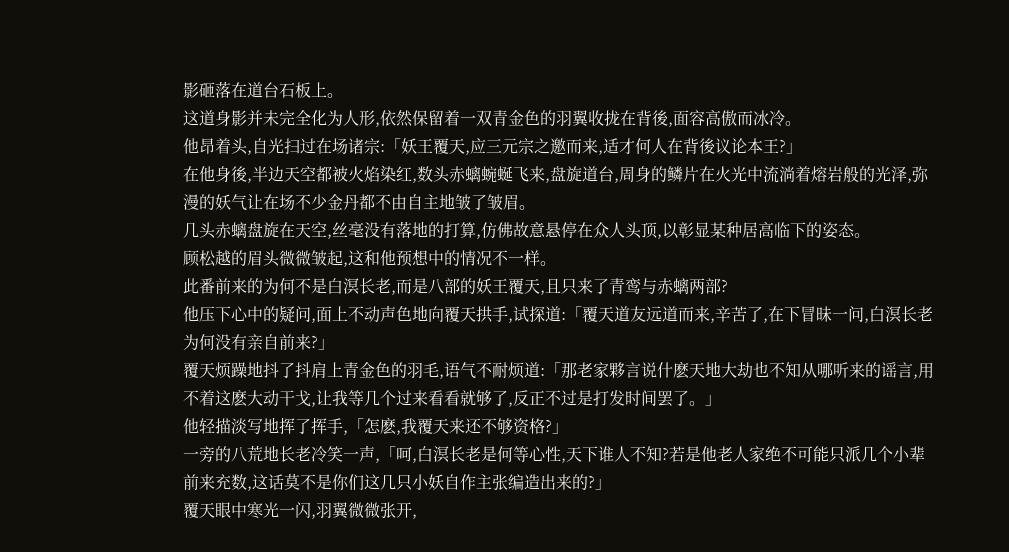影砸落在道台石板上。
这道身影并未完全化为人形,依然保留着一双青金色的羽翼收拢在背後,面容高傲而冰冷。
他昂着头,自光扫过在场诸宗:「妖王覆天,应三元宗之邀而来,适才何人在背後议论本王?」
在他身後,半边天空都被火焰染红,数头赤螭蜿蜒飞来,盘旋道台,周身的鳞片在火光中流淌着熔岩般的光泽,弥漫的妖气让在场不少金丹都不由自主地皱了皱眉。
几头赤螭盘旋在天空,丝毫没有落地的打算,仿佛故意悬停在众人头顶,以彰显某种居高临下的姿态。
顾松越的眉头微微皱起,这和他预想中的情况不一样。
此番前来的为何不是白溟长老,而是八部的妖王覆天,且只来了青鸾与赤螭两部?
他压下心中的疑问,面上不动声色地向覆天拱手,试探道:「覆天道友远道而来,辛苦了,在下冒昧一问,白溟长老为何没有亲自前来?」
覆天烦躁地抖了抖肩上青金色的羽毛,语气不耐烦道:「那老家夥言说什麽天地大劫也不知从哪听来的谣言,用不着这麽大动干戈,让我等几个过来看看就够了,反正不过是打发时间罢了。」
他轻描淡写地挥了挥手,「怎麽,我覆天来还不够资格?」
一旁的八荒地长老冷笑一声,「呵,白溟长老是何等心性,天下谁人不知?若是他老人家绝不可能只派几个小辈前来充数,这话莫不是你们这几只小妖自作主张编造出来的?」
覆天眼中寒光一闪,羽翼微微张开,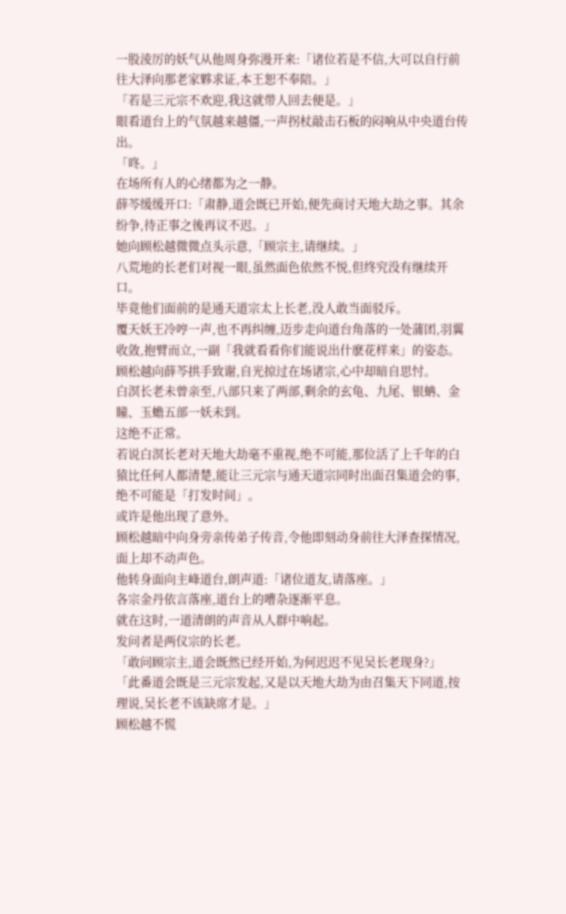一股淩厉的妖气从他周身弥漫开来:「诸位若是不信,大可以自行前往大泽向那老家夥求证,本王恕不奉陪。」
「若是三元宗不欢迎,我这就带人回去便是。」
眼看道台上的气氛越来越僵,一声拐杖敲击石板的闷响从中央道台传出。
「咚。」
在场所有人的心绪都为之一静。
薛芩缓缓开口:「肃静,道会既已开始,便先商讨天地大劫之事。其余纷争,待正事之後再议不迟。」
她向顾松越微微点头示意,「顾宗主,请继续。」
八荒地的长老们对视一眼,虽然面色依然不悦,但终究没有继续开口。
毕竟他们面前的是通天道宗太上长老,没人敢当面驳斥。
覆天妖王冷哼一声,也不再纠缠,迈步走向道台角落的一处蒲团,羽翼收敛,抱臂而立,一副「我就看看你们能说出什麽花样来」的姿态。
顾松越向薛芩拱手致谢,自光掠过在场诸宗,心中却暗自思忖。
白溟长老未曾亲至,八部只来了两部,剩余的玄龟、九尾、银蚺、金瞳、玉蟾五部一妖未到。
这绝不正常。
若说白溟长老对天地大劫毫不重视,绝不可能,那位活了上千年的白猿比任何人都清楚,能让三元宗与通天道宗同时出面召集道会的事,绝不可能是「打发时间」。
或许是他出现了意外。
顾松越暗中向身旁亲传弟子传音,令他即刻动身前往大泽查探情况,面上却不动声色。
他转身面向主峰道台,朗声道:「诸位道友,请落座。」
各宗金丹依言落座,道台上的嘈杂逐渐平息。
就在这时,一道清朗的声音从人群中响起。
发问者是两仪宗的长老。
「敢问顾宗主,道会既然已经开始,为何迟迟不见吴长老现身?」
「此番道会既是三元宗发起,又是以天地大劫为由召集天下同道,按理说,吴长老不该缺席才是。」
顾松越不慌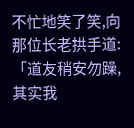不忙地笑了笑,向那位长老拱手道:「道友稍安勿躁,其实我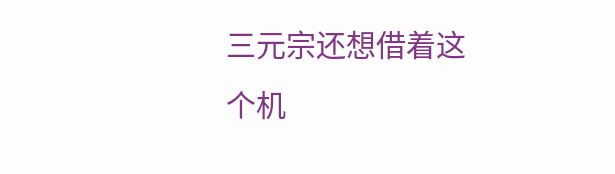三元宗还想借着这个机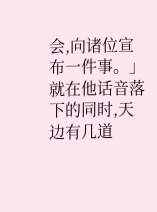会,向诸位宣布一件事。」
就在他话音落下的同时,天边有几道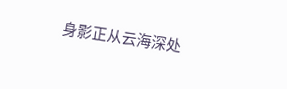身影正从云海深处